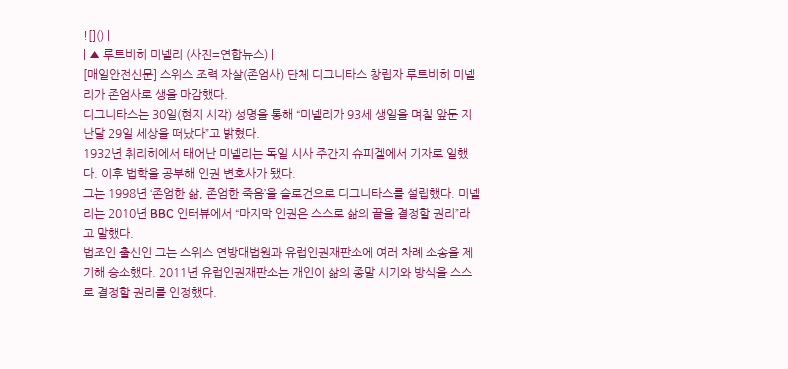![]() |
| ▲ 루트비히 미넬리 (사진=연합뉴스) |
[매일안전신문] 스위스 조력 자살(존엄사) 단체 디그니타스 창립자 루트비히 미넬리가 존엄사로 생을 마감했다.
디그니타스는 30일(현지 시각) 성명을 통해 “미넬리가 93세 생일을 며칠 앞둔 지난달 29일 세상을 떠났다”고 밝혔다.
1932년 취리히에서 태어난 미넬리는 독일 시사 주간지 슈피겔에서 기자로 일했다. 이후 법학을 공부해 인권 변호사가 됐다.
그는 1998년 ‘존엄한 삶, 존엄한 죽음’을 슬로건으로 디그니타스를 설립했다. 미넬리는 2010년 BBC 인터뷰에서 “마지막 인권은 스스로 삶의 끝을 결정할 권리”라고 말했다.
법조인 출신인 그는 스위스 연방대법원과 유럽인권재판소에 여러 차례 소송을 제기해 승소했다. 2011년 유럽인권재판소는 개인이 삶의 종말 시기와 방식을 스스로 결정할 권리를 인정했다.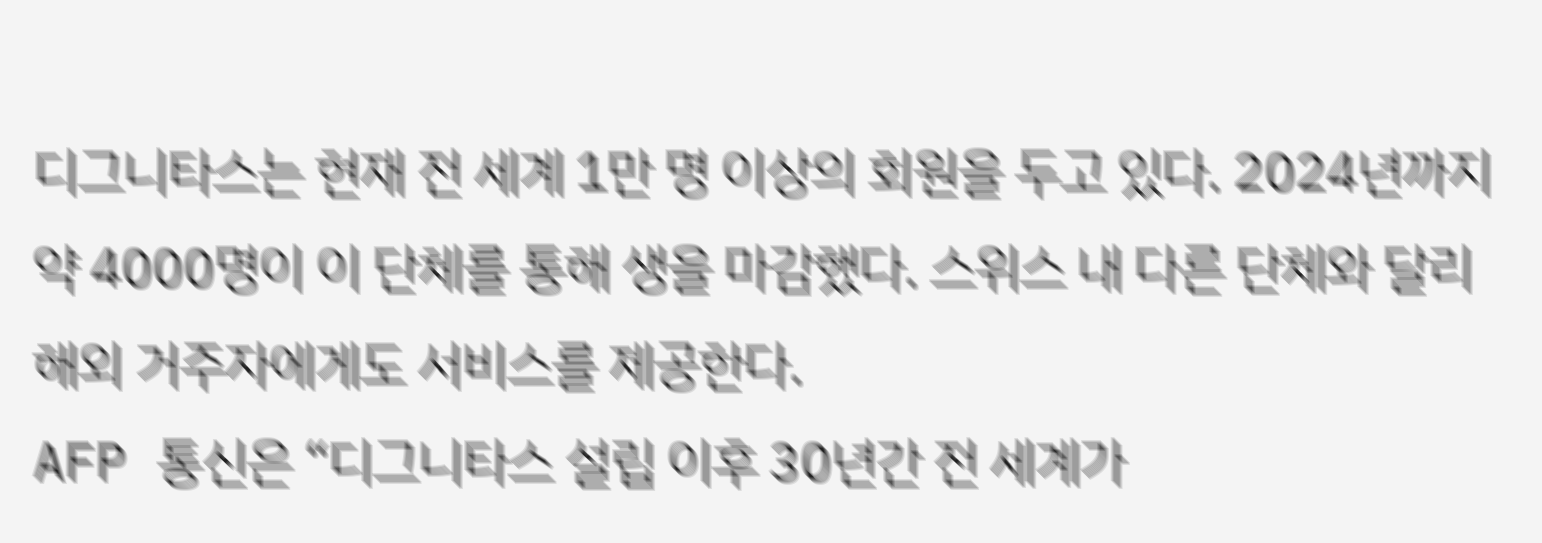디그니타스는 현재 전 세계 1만 명 이상의 회원을 두고 있다. 2024년까지 약 4000명이 이 단체를 통해 생을 마감했다. 스위스 내 다른 단체와 달리 해외 거주자에게도 서비스를 제공한다.
AFP 통신은 “디그니타스 설립 이후 30년간 전 세계가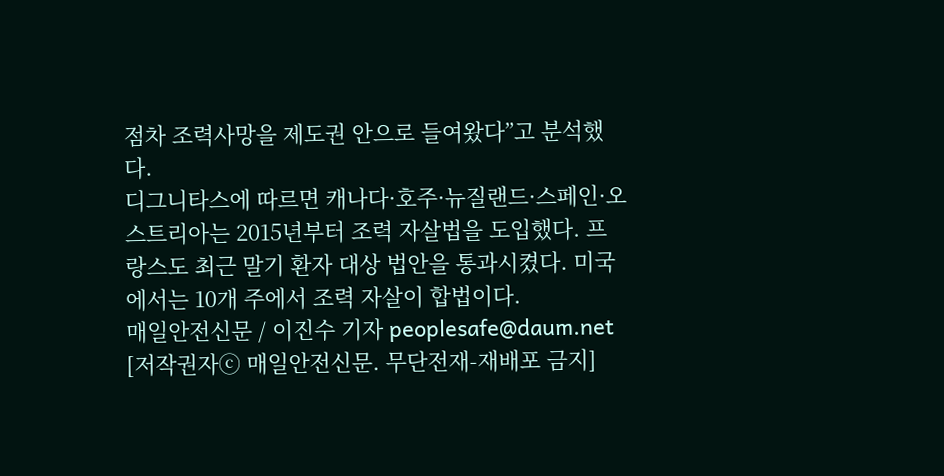점차 조력사망을 제도권 안으로 들여왔다”고 분석했다.
디그니타스에 따르면 캐나다·호주·뉴질랜드·스페인·오스트리아는 2015년부터 조력 자살법을 도입했다. 프랑스도 최근 말기 환자 대상 법안을 통과시켰다. 미국에서는 10개 주에서 조력 자살이 합법이다.
매일안전신문 / 이진수 기자 peoplesafe@daum.net
[저작권자ⓒ 매일안전신문. 무단전재-재배포 금지]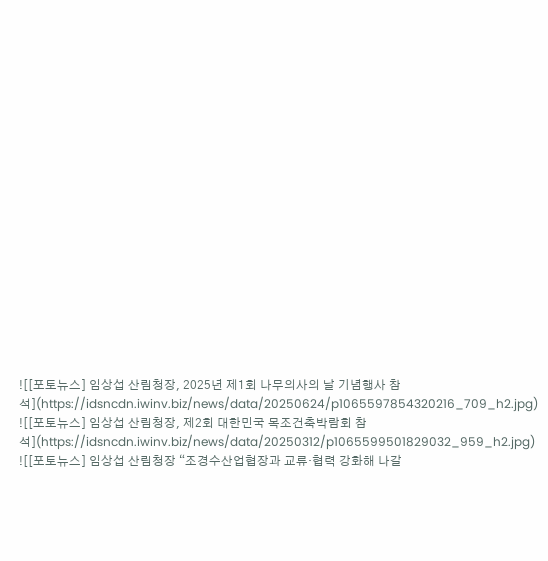![[포토뉴스] 임상섭 산림청장, 2025년 제1회 나무의사의 날 기념행사 참석](https://idsncdn.iwinv.biz/news/data/20250624/p1065597854320216_709_h2.jpg)
![[포토뉴스] 임상섭 산림청장, 제2회 대한민국 목조건축박람회 참석](https://idsncdn.iwinv.biz/news/data/20250312/p1065599501829032_959_h2.jpg)
![[포토뉴스] 임상섭 산림청장 “조경수산업협장과 교류·협력 강화해 나갈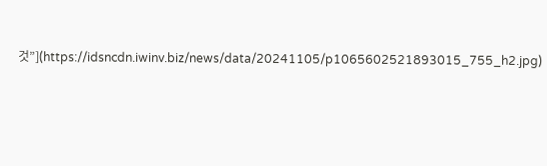것”](https://idsncdn.iwinv.biz/news/data/20241105/p1065602521893015_755_h2.jpg)